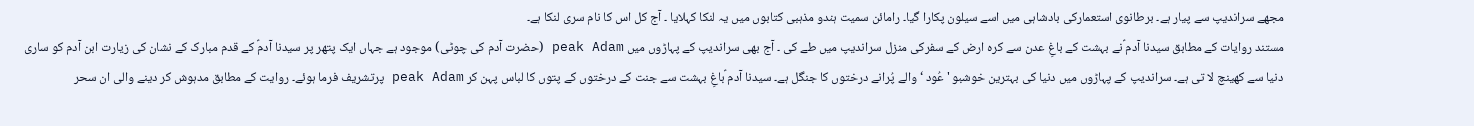مجھے سراندیپ سے پیار ہے۔ برطانوی استعمارکی بادشاہی میں اسے سیلون پکارا گیا۔ رامائن سمیت ہندو مذہبی کتابوں میں یہ لنکا کہلایا ۔ آج کل اس کا نام سری لنکا ہے۔
مستند روایات کے مطابق سیدنا آدم ؑنے بہشت کے باغِ عدن سے کرہ ارض کے سفرکی منزل سراندیپ میں طے کی ۔ آج بھی سراندیپ کے پہاڑوں میں peak Adam (حضرت آدم کی چوٹی) موجود ہے جہاں ایک پتھر پر سیدنا آدمؑ کے قدم مبارک کے نشان کی زیارت ابن آدم کو ساری دنیا سے کھینچ لا تی ہے۔ سراندیپ کے پہاڑوں میں دنیا کی بہترین خوشبو ' عُود ‘ والے پُرانے درختوں کا جنگل ہے۔ سیدنا آدم ؑباغِ بہشت سے جنت کے درختوں کے پتوں کا لباس پہن کر peak Adam پرتشریف فرما ہوئے۔ روایت کے مطابق مدہوش کر دینے والی ان سحر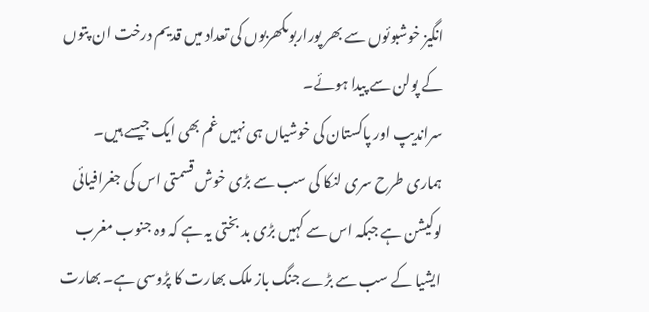انگیز خوشبوئوں سے بھر پوراربوںکھربوں کی تعداد میں قدیم درخت ان پتوں کے پولن سے پیدا ہوئے۔
سراندیپ اور پاکستان کی خوشیاں ہی نہیں غم بھی ایک جیسے ہیں۔ ہماری طرح سری لنکا کی سب سے بڑی خوش قسمتی اس کی جغرافیائی لوکیشن ہے جبکہ اس سے کہیں بڑی بد بختی یہ ہے کہ وہ جنوب مغرب ایشیا کے سب سے بڑے جنگ باز ملک بھارت کا پڑوسی ہے۔ بھارت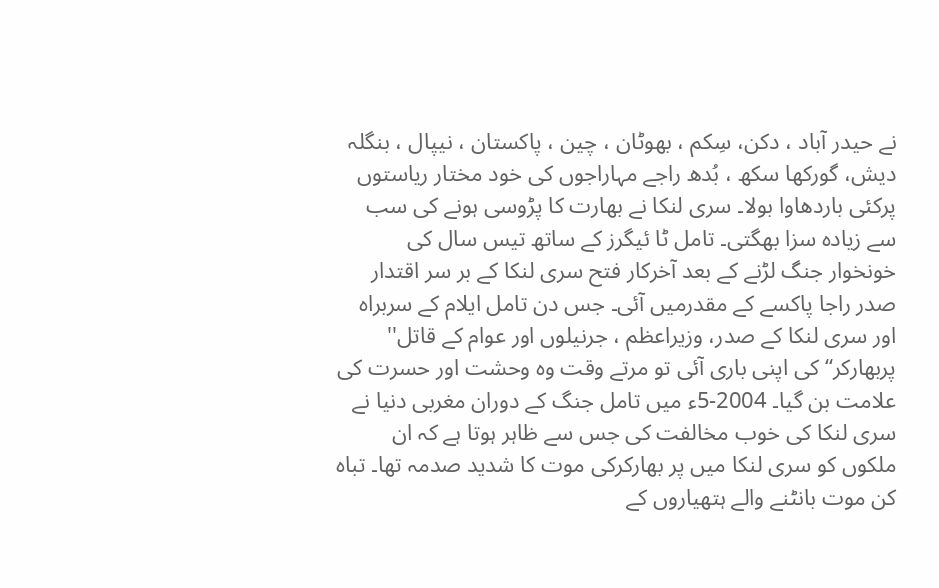نے حیدر آباد ، دکن، سِکم ، بھوٹان ، چین ، پاکستان ، نیپال ، بنگلہ دیش، گورکھا سکھ ، بُدھ راجے مہاراجوں کی خود مختار ریاستوں پرکئی باردھاوا بولا۔ سری لنکا نے بھارت کا پڑوسی ہونے کی سب سے زیادہ سزا بھگتی۔ تامل ٹا ئیگرز کے ساتھ تیس سال کی خونخوار جنگ لڑنے کے بعد آخرکار فتح سری لنکا کے بر سر اقتدار صدر راجا پاکسے کے مقدرمیں آئی۔ جس دن تامل ایلام کے سربراہ اور سری لنکا کے صدر، وزیراعظم ، جرنیلوں اور عوام کے قاتل'' پربھارکر‘‘ کی اپنی باری آئی تو مرتے وقت وہ وحشت اور حسرت کی علامت بن گیا۔ 2004-5ء میں تامل جنگ کے دوران مغربی دنیا نے سری لنکا کی خوب مخالفت کی جس سے ظاہر ہوتا ہے کہ ان ملکوں کو سری لنکا میں پر بھارکرکی موت کا شدید صدمہ تھا۔ تباہ کن موت بانٹنے والے ہتھیاروں کے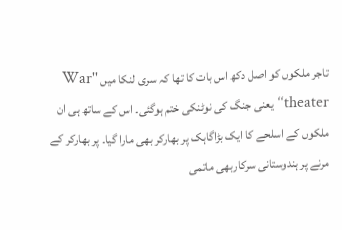تاجر ملکوں کو اصل دکھ اس بات کا تھا کہ سری لنکا میں ''War theater‘‘ یعنی جنگ کی نوٹنکی ختم ہوگئی۔ اس کے ساتھ ہی ان ملکوں کے اسلحے کا ایک بڑاگاہک پر بھارکر بھی مارا گیا۔ پر بھارکر کے مرنے پر ہندوستانی سرکاربھی ماتمی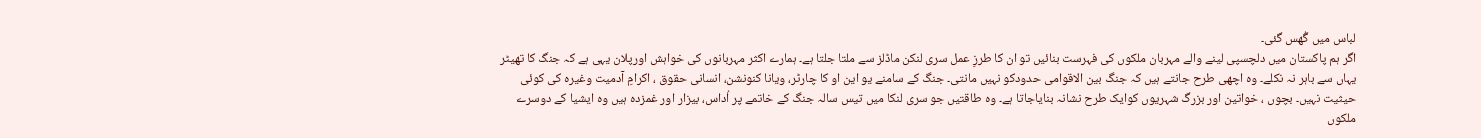لباس میں گُھس گئی۔
اگر ہم پاکستان میں دلچسپی لینے والے مہربان ملکوں کی فہرست بنائیں تو ان کا طرزِ عمل سری لنکن ماڈلز سے ملتا جلتا ہے۔ ہمارے اکثر مہربانوں کی خواہش اورپلان یہی ہے کہ جنگ کا تھیٹر یہاں سے باہر نہ نکلے۔ وہ اچھی طرح جانتے ہیں کہ جنگ بین الاقوامی حدودکو نہیں مانتی۔ جنگ کے سامنے یو این او کا چارٹر، ویانا کنونشن، انسانی حقوق ، اکرامِ آدمیت وغیرہ کی کوئی حیثیت نہیں۔ بچوں ، خواتین اور بزرگ شہریوں کوایک طرح نشانہ بنایاجاتا ہے۔ وہ طاقتیں جو سری لنکا میں تیس سالہ جنگ کے خاتمے پر اُداس، بیزار اور غمزدہ ہیں وہ ایشیا کے دوسرے ملکوں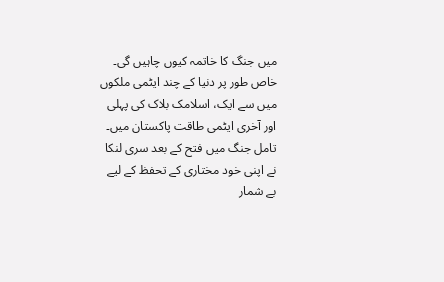میں جنگ کا خاتمہ کیوں چاہیں گی۔ خاص طور پر دنیا کے چند ایٹمی ملکوں میں سے ایک، اسلامک بلاک کی پہلی اور آخری ایٹمی طاقت پاکستان میں۔
تامل جنگ میں فتح کے بعد سری لنکا نے اپنی خود مختاری کے تحفظ کے لیے بے شمار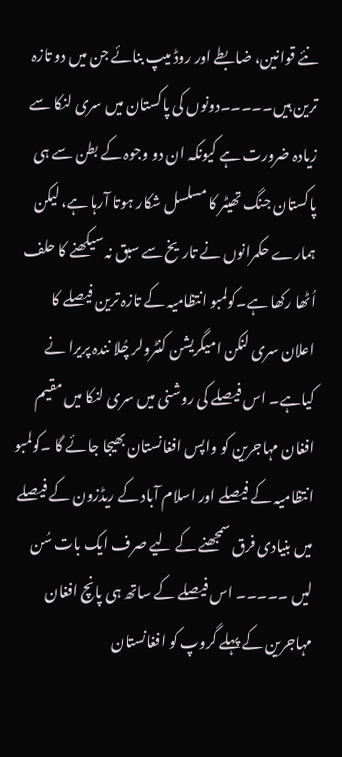نئے قوانین، ضابطے اور روڈ میپ بنائے جن میں دو تازہ ترین ہیں۔۔۔۔۔دونوں کی پاکستان میں سری لنکا سے زیادہ ضرورت ہے کیونکہ ان دو وجوہ کے بطن سے ہی پاکستان جنگ تھیٹر کا مسلسل شکار ہوتا آرہا ہے، لیکن ہمارے حکمرانوں نے تاریخ سے سبق نہ سیکھنے کا حلف اُٹھا رکھا ہے۔کولمبو انتظامیہ کے تازہ ترین فیصلے کا اعلان سری لنکن امیگریشن کنٹرولر چُلا نندہ پریرا نے کیاہے۔ اس فیصلے کی روشنی میں سری لنکا میں مقیم افغان مہاجرین کو واپس افغانستان بھیجا جائے گا ۔کولمبو انتظامیہ کے فیصلے اور اسلام آباد کے ریڈزون کے فیصلے میں بنیادی فرق سمجھنے کے لیے صرف ایک بات سُن لیں ۔۔۔۔۔ اس فیصلے کے ساتھ ہی پانچ افغان مہاجرین کے پہلے گروپ کو افغانستان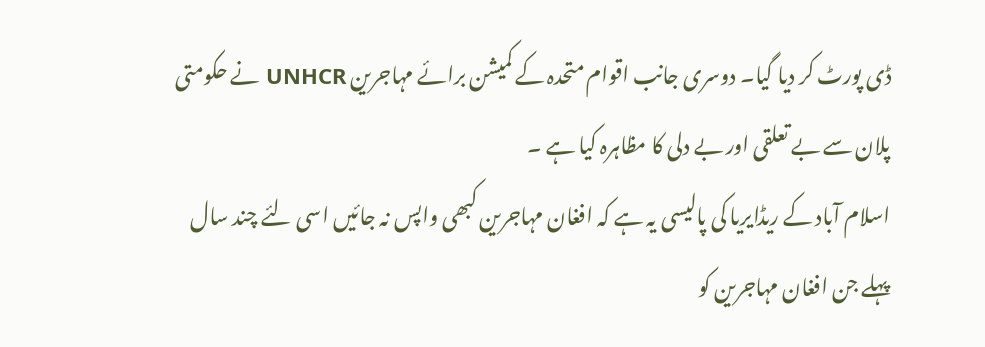ڈی پورٹ کر دیا گیا۔ دوسری جانب اقوام متحدہ کے کمیشن برائے مہاجرین UNHCR نے حکومتی پلان سے بے تعلقی اور بے دلی کا مظاہرہ کیا ہے ۔
اسلام آباد کے ریڈایریا کی پالیسی یہ ہے کہ افغان مہاجرین کبھی واپس نہ جائیں اسی لئے چند سال پہلے جن افغان مہاجرین کو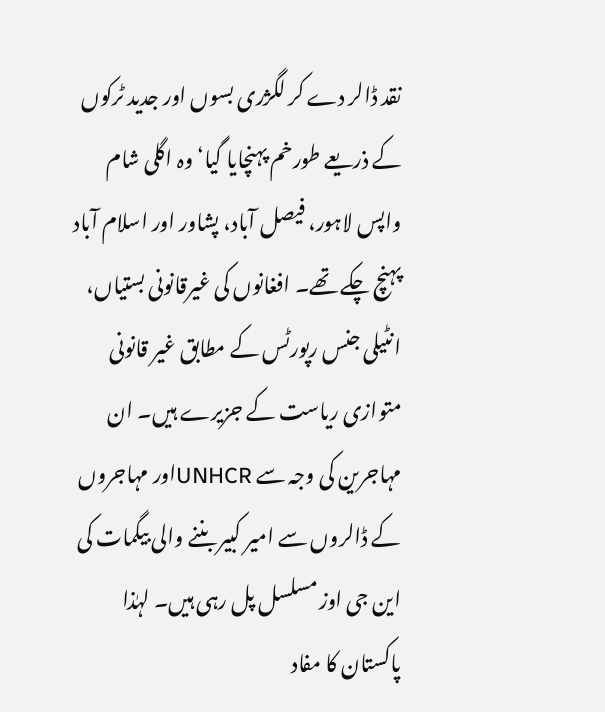نقد ڈالر دے کر لگژری بسوں اور جدید ٹرکوں کے ذریعے طورخم پہنچایا گیا‘ وہ اگلی شام واپس لاہور، فیصل آباد، پشاور اور اسلام آباد پہنچ چکے تھے۔ افغانوں کی غیرقانونی بستیاں، انٹیلی جنس رپورٹس کے مطابق غیر قانونی متوازی ریاست کے جزیرے ہیں۔ ان مہاجرین کی وجہ سے UNHCRاور مہاجروں کے ڈالروں سے امیر کبیر بننے والی بیگمات کی این جی اوز مسلسل پل رہی ہیں۔ لہٰذا پاکستان کا مفاد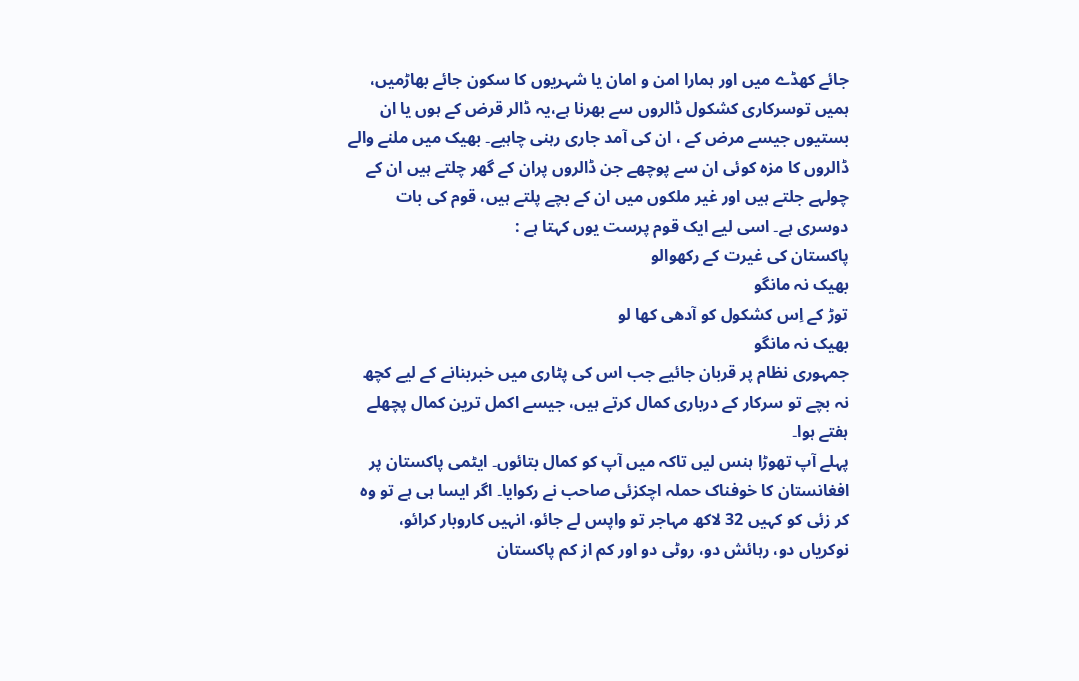جائے کھڈے میں اور ہمارا امن و امان یا شہریوں کا سکون جائے بھاڑمیں، ہمیں توسرکاری کشکول ڈالروں سے بھرنا ہے،یہ ڈالر قرض کے ہوں یا ان بستیوں جیسے مرض کے ، ان کی آمد جاری رہنی چاہیے۔ بھیک میں ملنے والے ڈالروں کا مزہ کوئی ان سے پوچھے جن ڈالروں پران کے گھر چلتے ہیں ان کے چولہے جلتے ہیں اور غیر ملکوں میں ان کے بچے پلتے ہیں، قوم کی بات دوسری ہے۔ اسی لیے ایک قوم پرست یوں کہتا ہے :
پاکستان کی غیرت کے رکھوالو
بھیک نہ مانگو
توڑ کے اِس کشکول کو آدھی کھا لو
بھیک نہ مانگو
جمہوری نظام پر قربان جائیے جب اس کی پٹاری میں خبربنانے کے لیے کچھ نہ بچے تو سرکار کے درباری کمال کرتے ہیں، جیسے اکمل ترین کمال پچھلے ہفتے ہوا۔
پہلے آپ تھوڑا ہنس لیں تاکہ میں آپ کو کمال بتائوں۔ ایٹمی پاکستان پر افغانستان کا خوفناک حملہ اچکزئی صاحب نے رکوایا۔ اگر ایسا ہی ہے تو وہ کر زئی کو کہیں 32 لاکھ مہاجر تو واپس لے جائو، انہیں کاروبار کرائو، نوکریاں دو، رہائش دو، روٹی دو اور کم از کم پاکستان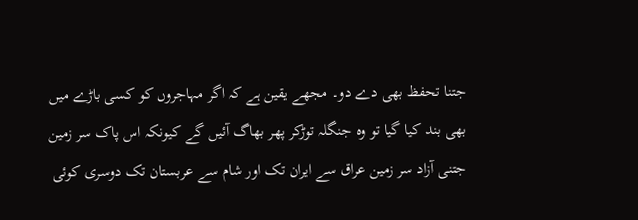جتنا تحفظ بھی دے دو۔ مجھے یقین ہے کہ اگر مہاجروں کو کسی باڑے میں بھی بند کیا گیا تو وہ جنگلہ توڑکر پھر بھاگ آئیں گے کیونکہ اس پاک سر زمین جتنی آزاد سر زمین عراق سے ایران تک اور شام سے عربستان تک دوسری کوئی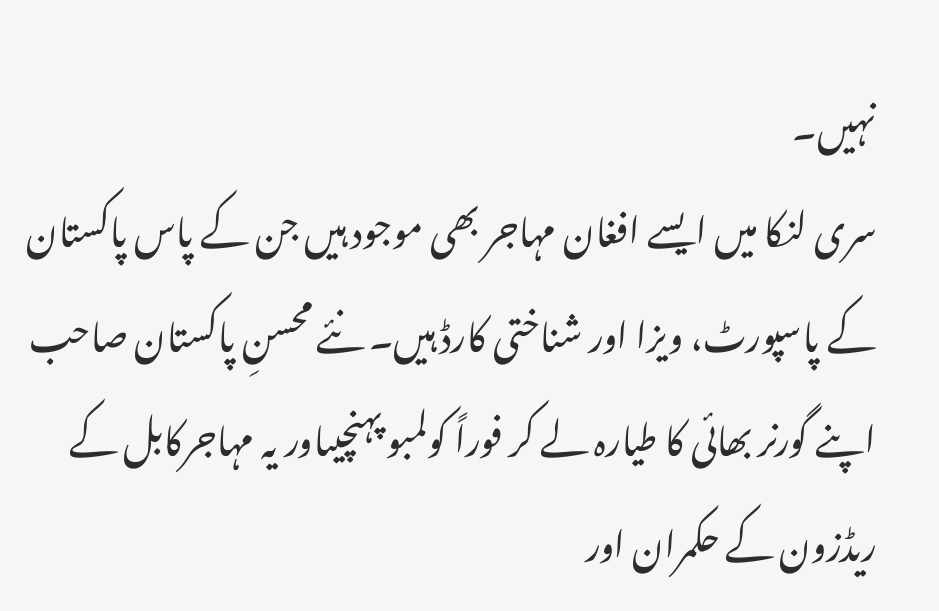نہیں۔
سری لنکا میں ایسے افغان مہاجر بھی موجود ہیں جن کے پاس پاکستان کے پاسپورٹ، ویزا اور شناختی کارڈ ہیں۔ نئے محسنِ پاکستان صاحب اپنے گورنر بھائی کا طیارہ لے کر فوراً کولمبو پہنچیںاور یہ مہاجرکابل کے ریڈزون کے حکمران اور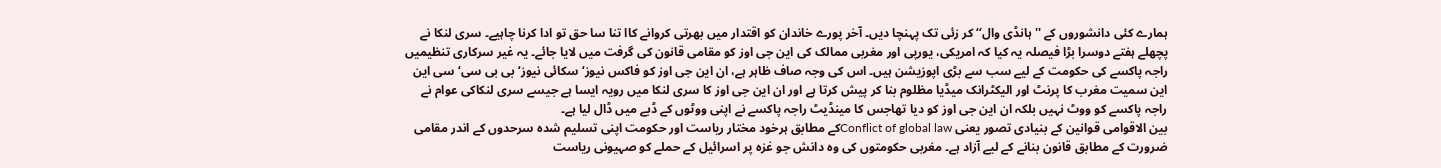ہمارے کئی دانشوروں کے ''ہانڈی وال‘‘ کر زئی تک پہنچا دیں۔ آخر پورے خاندان کو اقتدار میں بھرتی کروانے کاا تنا سا حق تو ادا کرنا چاہیے۔ سری لنکا نے پچھلے ہفتے دوسرا بڑا فیصلہ یہ کیا کہ امریکی، یورپی اور مغربی ممالک کی این جی اوز کو مقامی قانون کی گرفت میں لایا جائے۔ یہ غیر سرکاری تنظیمیں راجہ پاکسے کی حکومت کے لیے سب سے بڑی اپوزیشن ہیں۔ اس کی وجہ صاف ظاہر ہے، ان این جی اوز کو فاکس نیوز‘ سکائی نیوز‘ بی بی سی‘ سی این این سمیت مغرب کا پرنٹ اور الیکٹرانک میڈیا مظلوم بنا کر پیش کرتا ہے اور ان این جی اوز کا سری لنکا میں رویہ ایسا ہے جیسے سری لنکاکی عوام نے راجہ پاکسے کو ووٹ نہیں بلکہ ان این جی اوز کو دیا تھاجس کا مینڈیٹ راجہ پاکسے نے اپنی ووٹوں کے ڈبے میں ڈال لیا ہے۔
بین الاقوامی قوانین کے بنیادی تصور یعنی Conflict of global lawکے مطابق ہرخود مختار ریاست اور حکومت اپنی تسلیم شدہ سرحدوں کے اندر مقامی ضرورت کے مطابق قانون بنانے کے لیے آزاد ہے۔ مغربی حکومتوں کی وہ دانش جو غزہ پر اسرائیل کے حملے کو صہیونی ریاست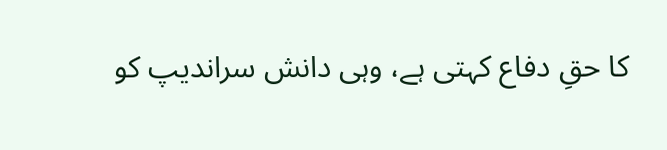کا حقِ دفاع کہتی ہے، وہی دانش سراندیپ کو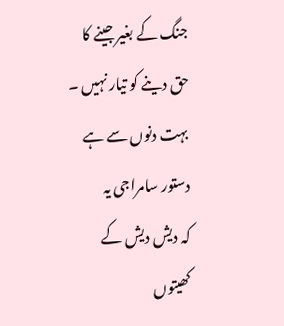جنگ کے بغیر جینے کا حق دینے کو تیار نہیں ۔
بہت دنوں سے ہے دستور سامراجی یہ
کہ دیش دیش کے کھیتوں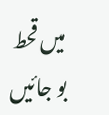میں قحط بو جائیں